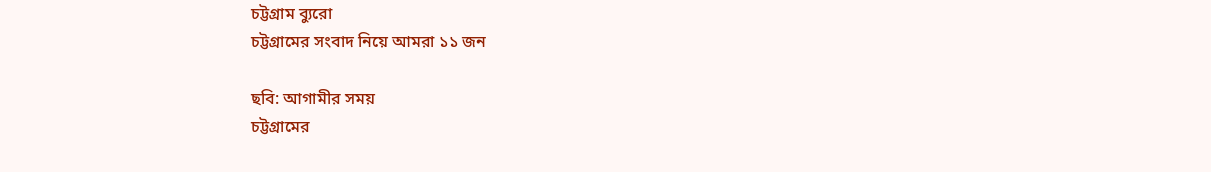চট্টগ্রাম ব্যুরো
চট্টগ্রামের সংবাদ নিয়ে আমরা ১১ জন

ছবি: আগামীর সময়
চট্টগ্রামের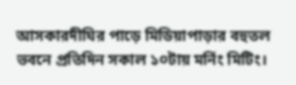আসকারদীঘির পাড়ে মিডিয়াপাড়ার বহুতল ভবনে প্রতিদিন সকাল ১০টায় মর্নিং মিটিং।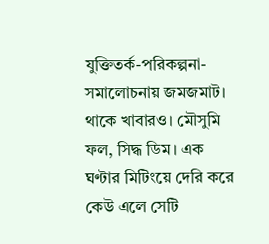যুক্তিতর্ক-পরিকল্পনা-সমালোচনায় জমজমাট। থাকে খাবারও। মৌসুমি ফল, সিদ্ধ ডিম। এক ঘণ্টার মিটিংয়ে দেরি করে কেউ এলে সেটি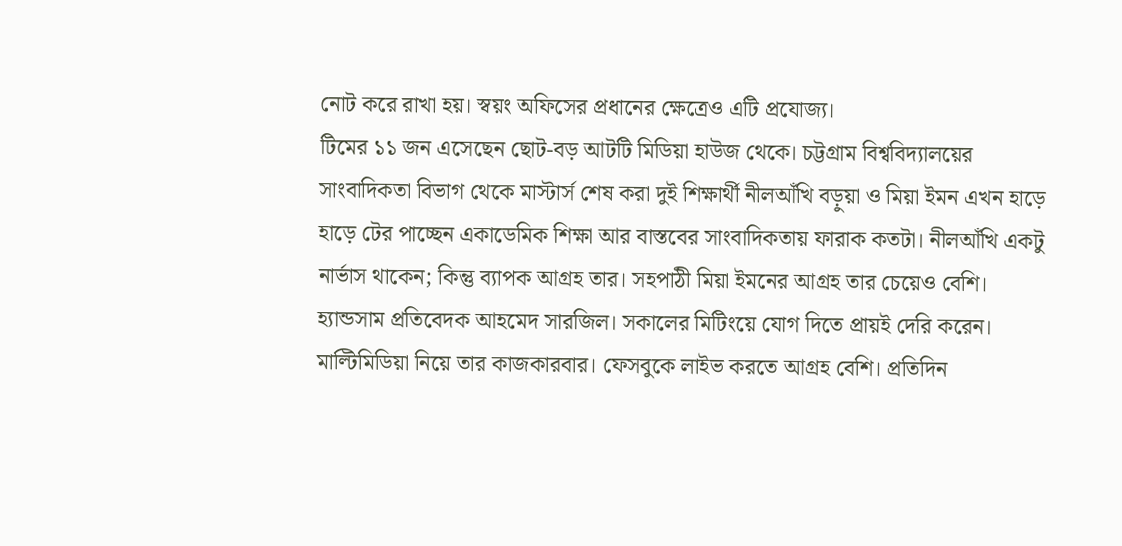নোট করে রাখা হয়। স্বয়ং অফিসের প্রধানের ক্ষেত্রেও এটি প্রযোজ্য।
টিমের ১১ জন এসেছেন ছোট-বড় আটটি মিডিয়া হাউজ থেকে। চট্টগ্রাম বিশ্ববিদ্যালয়ের সাংবাদিকতা বিভাগ থেকে মাস্টার্স শেষ করা দুই শিক্ষার্থী নীলআঁখি বড়ুয়া ও মিয়া ইমন এখন হাড়ে হাড়ে টের পাচ্ছেন একাডেমিক শিক্ষা আর বাস্তবের সাংবাদিকতায় ফারাক কতটা। নীলআঁখি একটু নার্ভাস থাকেন; কিন্তু ব্যাপক আগ্রহ তার। সহপাঠী মিয়া ইমনের আগ্রহ তার চেয়েও বেশি।
হ্যান্ডসাম প্রতিবেদক আহমেদ সারজিল। সকালের মিটিংয়ে যোগ দিতে প্রায়ই দেরি করেন। মাল্টিমিডিয়া নিয়ে তার কাজকারবার। ফেসবুকে লাইভ করতে আগ্রহ বেশি। প্রতিদিন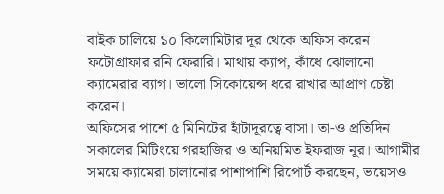বাইক চালিয়ে ১০ কিলোমিটার দূর থেকে অফিস করেন ফটোগ্রাফার রনি ফেরারি। মাথায় ক্যাপ, কাঁধে ঝোলানো ক্যামেরার ব্যাগ। ভালো সিকোয়েন্স ধরে রাখার আপ্রাণ চেষ্টা করেন।
অফিসের পাশে ৫ মিনিটের হাঁটাদূরত্বে বাসা। তা-ও প্রতিদিন সকালের মিটিংয়ে গরহাজির ও অনিয়মিত ইফরাজ নূর। আগামীর সময়ে ক্যামেরা চালানোর পাশাপাশি রিপোর্ট করছেন, ভয়েসও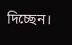দিচ্ছেন।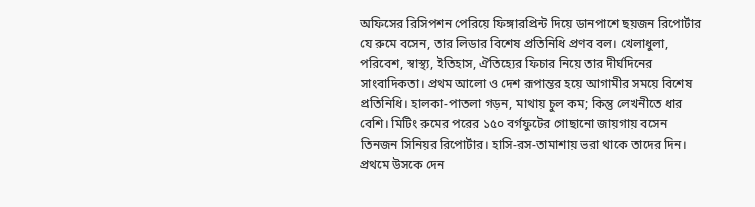অফিসের রিসিপশন পেরিয়ে ফিঙ্গারপ্রিন্ট দিয়ে ডানপাশে ছয়জন রিপোর্টার যে রুমে বসেন, তার লিডার বিশেষ প্রতিনিধি প্রণব বল। খেলাধুলা, পরিবেশ, স্বাস্থ্য, ইতিহাস, ঐতিহ্যের ফিচার নিয়ে তার দীর্ঘদিনের সাংবাদিকতা। প্রথম আলো ও দেশ রূপান্তর হয়ে আগামীর সময়ে বিশেষ প্রতিনিধি। হালকা-পাতলা গড়ন, মাথায় চুল কম; কিন্তু লেখনীতে ধার বেশি। মিটিং রুমের পরের ১৫০ বর্গফুটের গোছানো জায়গায় বসেন তিনজন সিনিয়র রিপোর্টার। হাসি-রস-তামাশায় ভরা থাকে তাদের দিন। প্রথমে উসকে দেন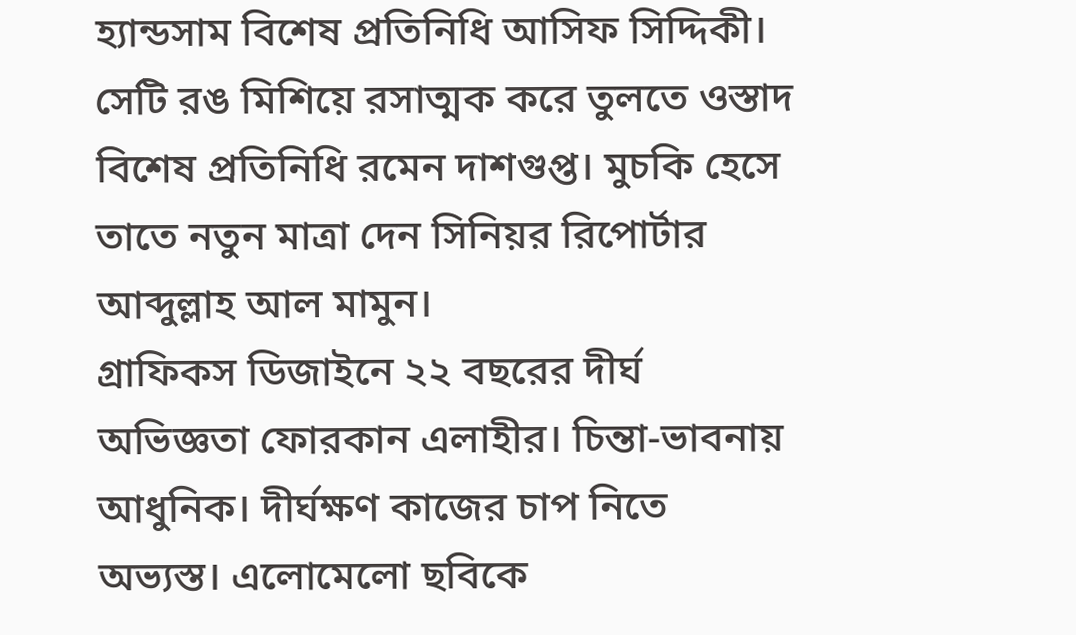হ্যান্ডসাম বিশেষ প্রতিনিধি আসিফ সিদ্দিকী। সেটি রঙ মিশিয়ে রসাত্মক করে তুলতে ওস্তাদ বিশেষ প্রতিনিধি রমেন দাশগুপ্ত। মুচকি হেসে তাতে নতুন মাত্রা দেন সিনিয়র রিপোর্টার আব্দুল্লাহ আল মামুন।
গ্রাফিকস ডিজাইনে ২২ বছরের দীর্ঘ অভিজ্ঞতা ফোরকান এলাহীর। চিন্তা-ভাবনায় আধুনিক। দীর্ঘক্ষণ কাজের চাপ নিতে অভ্যস্ত। এলোমেলো ছবিকে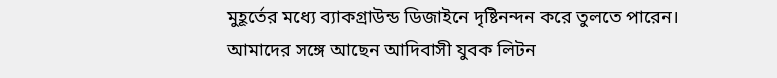মুহূর্তের মধ্যে ব্যাকগ্রাউন্ড ডিজাইনে দৃষ্টিনন্দন করে তুলতে পারেন।
আমাদের সঙ্গে আছেন আদিবাসী যুবক লিটন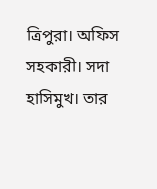ত্রিপুরা। অফিস সহকারী। সদা হাসিমুখ। তার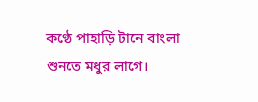কণ্ঠে পাহাড়ি টানে বাংলা শুনতে মধুর লাগে।